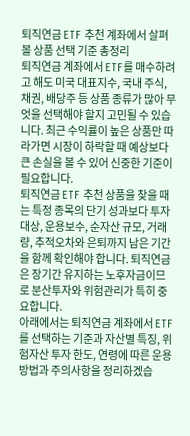퇴직연금 ETF 추천 계좌에서 살펴볼 상품 선택 기준 총정리
퇴직연금 계좌에서 ETF를 매수하려고 해도 미국 대표지수, 국내 주식, 채권, 배당주 등 상품 종류가 많아 무엇을 선택해야 할지 고민될 수 있습니다. 최근 수익률이 높은 상품만 따라가면 시장이 하락할 때 예상보다 큰 손실을 볼 수 있어 신중한 기준이 필요합니다.
퇴직연금 ETF 추천 상품을 찾을 때는 특정 종목의 단기 성과보다 투자 대상, 운용보수, 순자산 규모, 거래량, 추적오차와 은퇴까지 남은 기간을 함께 확인해야 합니다. 퇴직연금은 장기간 유지하는 노후자금이므로 분산투자와 위험관리가 특히 중요합니다.
아래에서는 퇴직연금 계좌에서 ETF를 선택하는 기준과 자산별 특징, 위험자산 투자 한도, 연령에 따른 운용 방법과 주의사항을 정리하겠습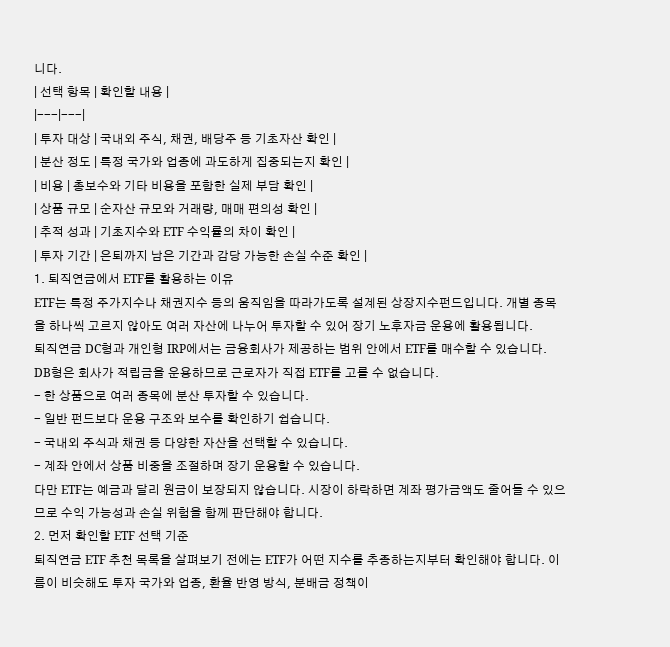니다.
| 선택 항목 | 확인할 내용 |
|---|---|
| 투자 대상 | 국내외 주식, 채권, 배당주 등 기초자산 확인 |
| 분산 정도 | 특정 국가와 업종에 과도하게 집중되는지 확인 |
| 비용 | 총보수와 기타 비용을 포함한 실제 부담 확인 |
| 상품 규모 | 순자산 규모와 거래량, 매매 편의성 확인 |
| 추적 성과 | 기초지수와 ETF 수익률의 차이 확인 |
| 투자 기간 | 은퇴까지 남은 기간과 감당 가능한 손실 수준 확인 |
1. 퇴직연금에서 ETF를 활용하는 이유
ETF는 특정 주가지수나 채권지수 등의 움직임을 따라가도록 설계된 상장지수펀드입니다. 개별 종목을 하나씩 고르지 않아도 여러 자산에 나누어 투자할 수 있어 장기 노후자금 운용에 활용됩니다.
퇴직연금 DC형과 개인형 IRP에서는 금융회사가 제공하는 범위 안에서 ETF를 매수할 수 있습니다. DB형은 회사가 적립금을 운용하므로 근로자가 직접 ETF를 고를 수 없습니다.
- 한 상품으로 여러 종목에 분산 투자할 수 있습니다.
- 일반 펀드보다 운용 구조와 보수를 확인하기 쉽습니다.
- 국내외 주식과 채권 등 다양한 자산을 선택할 수 있습니다.
- 계좌 안에서 상품 비중을 조절하며 장기 운용할 수 있습니다.
다만 ETF는 예금과 달리 원금이 보장되지 않습니다. 시장이 하락하면 계좌 평가금액도 줄어들 수 있으므로 수익 가능성과 손실 위험을 함께 판단해야 합니다.
2. 먼저 확인할 ETF 선택 기준
퇴직연금 ETF 추천 목록을 살펴보기 전에는 ETF가 어떤 지수를 추종하는지부터 확인해야 합니다. 이름이 비슷해도 투자 국가와 업종, 환율 반영 방식, 분배금 정책이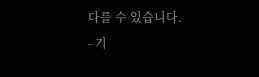다를 수 있습니다.
- 기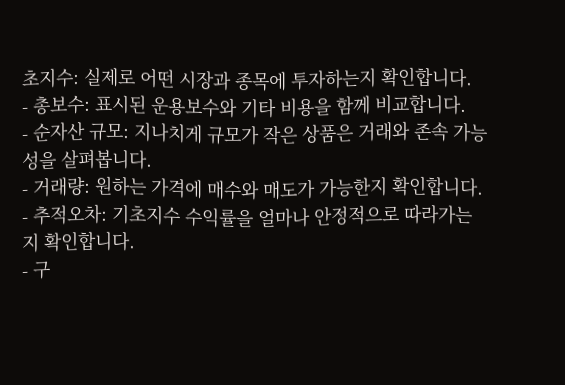초지수: 실제로 어떤 시장과 종목에 투자하는지 확인합니다.
- 총보수: 표시된 운용보수와 기타 비용을 함께 비교합니다.
- 순자산 규모: 지나치게 규모가 작은 상품은 거래와 존속 가능성을 살펴봅니다.
- 거래량: 원하는 가격에 매수와 매도가 가능한지 확인합니다.
- 추적오차: 기초지수 수익률을 얼마나 안정적으로 따라가는지 확인합니다.
- 구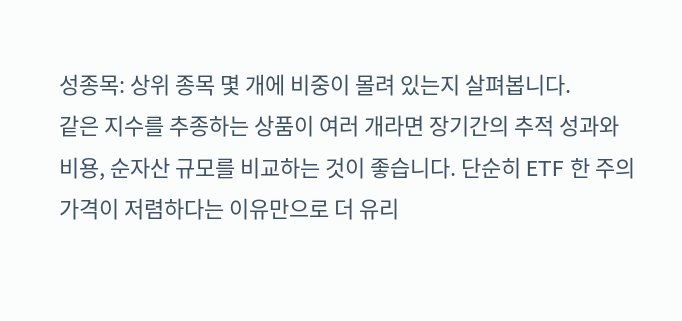성종목: 상위 종목 몇 개에 비중이 몰려 있는지 살펴봅니다.
같은 지수를 추종하는 상품이 여러 개라면 장기간의 추적 성과와 비용, 순자산 규모를 비교하는 것이 좋습니다. 단순히 ETF 한 주의 가격이 저렴하다는 이유만으로 더 유리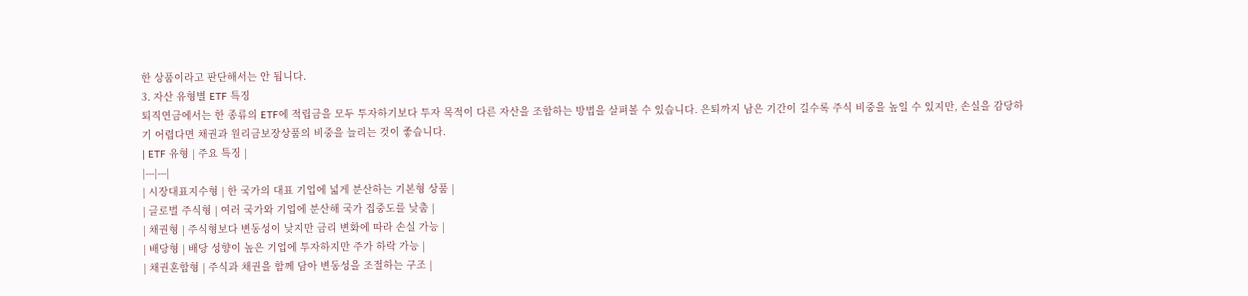한 상품이라고 판단해서는 안 됩니다.
3. 자산 유형별 ETF 특징
퇴직연금에서는 한 종류의 ETF에 적립금을 모두 투자하기보다 투자 목적이 다른 자산을 조합하는 방법을 살펴볼 수 있습니다. 은퇴까지 남은 기간이 길수록 주식 비중을 높일 수 있지만, 손실을 감당하기 어렵다면 채권과 원리금보장상품의 비중을 늘리는 것이 좋습니다.
| ETF 유형 | 주요 특징 |
|---|---|
| 시장대표지수형 | 한 국가의 대표 기업에 넓게 분산하는 기본형 상품 |
| 글로벌 주식형 | 여러 국가와 기업에 분산해 국가 집중도를 낮춤 |
| 채권형 | 주식형보다 변동성이 낮지만 금리 변화에 따라 손실 가능 |
| 배당형 | 배당 성향이 높은 기업에 투자하지만 주가 하락 가능 |
| 채권혼합형 | 주식과 채권을 함께 담아 변동성을 조절하는 구조 |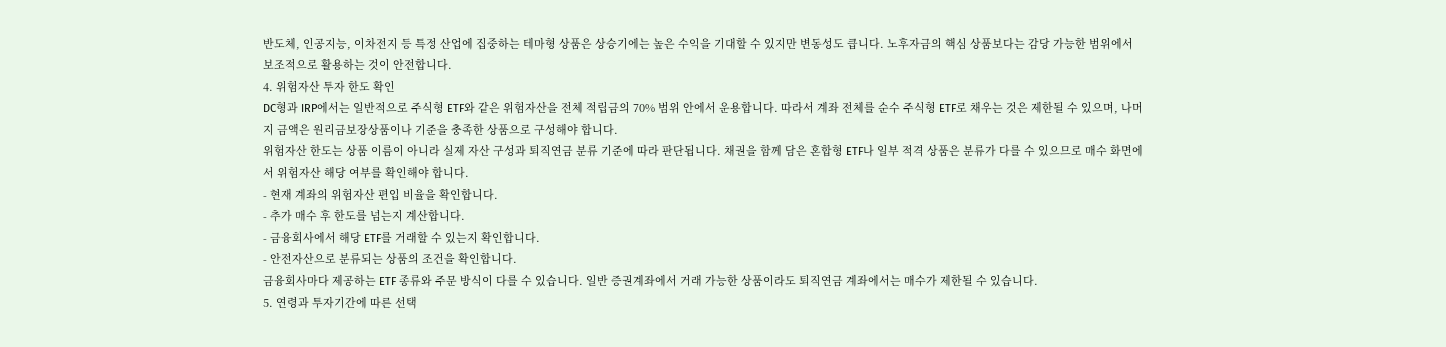반도체, 인공지능, 이차전지 등 특정 산업에 집중하는 테마형 상품은 상승기에는 높은 수익을 기대할 수 있지만 변동성도 큽니다. 노후자금의 핵심 상품보다는 감당 가능한 범위에서 보조적으로 활용하는 것이 안전합니다.
4. 위험자산 투자 한도 확인
DC형과 IRP에서는 일반적으로 주식형 ETF와 같은 위험자산을 전체 적립금의 70% 범위 안에서 운용합니다. 따라서 계좌 전체를 순수 주식형 ETF로 채우는 것은 제한될 수 있으며, 나머지 금액은 원리금보장상품이나 기준을 충족한 상품으로 구성해야 합니다.
위험자산 한도는 상품 이름이 아니라 실제 자산 구성과 퇴직연금 분류 기준에 따라 판단됩니다. 채권을 함께 담은 혼합형 ETF나 일부 적격 상품은 분류가 다를 수 있으므로 매수 화면에서 위험자산 해당 여부를 확인해야 합니다.
- 현재 계좌의 위험자산 편입 비율을 확인합니다.
- 추가 매수 후 한도를 넘는지 계산합니다.
- 금융회사에서 해당 ETF를 거래할 수 있는지 확인합니다.
- 안전자산으로 분류되는 상품의 조건을 확인합니다.
금융회사마다 제공하는 ETF 종류와 주문 방식이 다를 수 있습니다. 일반 증권계좌에서 거래 가능한 상품이라도 퇴직연금 계좌에서는 매수가 제한될 수 있습니다.
5. 연령과 투자기간에 따른 선택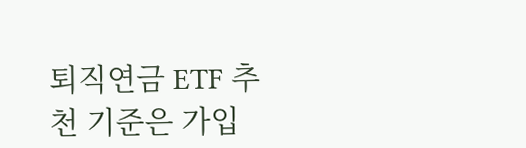퇴직연금 ETF 추천 기준은 가입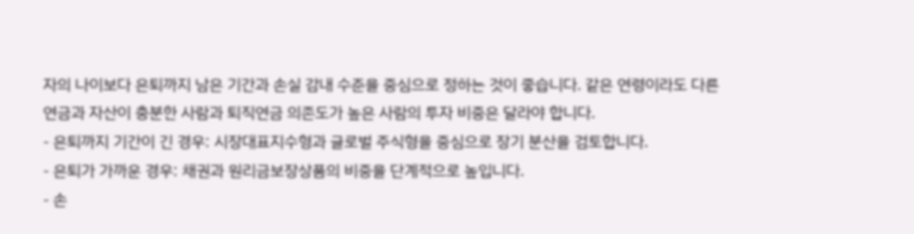자의 나이보다 은퇴까지 남은 기간과 손실 감내 수준을 중심으로 정하는 것이 좋습니다. 같은 연령이라도 다른 연금과 자산이 충분한 사람과 퇴직연금 의존도가 높은 사람의 투자 비중은 달라야 합니다.
- 은퇴까지 기간이 긴 경우: 시장대표지수형과 글로벌 주식형을 중심으로 장기 분산을 검토합니다.
- 은퇴가 가까운 경우: 채권과 원리금보장상품의 비중을 단계적으로 높입니다.
- 손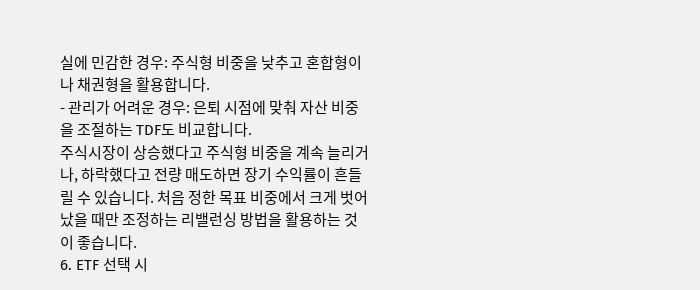실에 민감한 경우: 주식형 비중을 낮추고 혼합형이나 채권형을 활용합니다.
- 관리가 어려운 경우: 은퇴 시점에 맞춰 자산 비중을 조절하는 TDF도 비교합니다.
주식시장이 상승했다고 주식형 비중을 계속 늘리거나, 하락했다고 전량 매도하면 장기 수익률이 흔들릴 수 있습니다. 처음 정한 목표 비중에서 크게 벗어났을 때만 조정하는 리밸런싱 방법을 활용하는 것이 좋습니다.
6. ETF 선택 시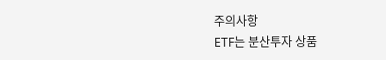주의사항
ETF는 분산투자 상품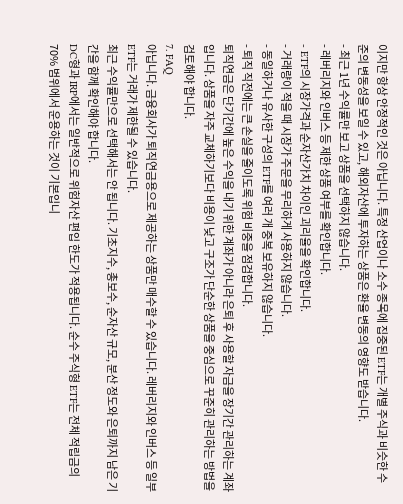이지만 항상 안정적인 것은 아닙니다. 특정 산업이나 소수 종목에 집중된 ETF는 개별 주식과 비슷한 수준의 변동성을 보일 수 있고, 해외자산에 투자하는 상품은 환율 변동의 영향도 받습니다.
- 최근 1년 수익률만 보고 상품을 선택하지 않습니다.
- 레버리지와 인버스 등 제한 상품 여부를 확인합니다.
- ETF의 시장가격과 순자산가치 차이인 괴리율을 확인합니다.
- 거래량이 적을 때 시장가 주문을 무리하게 사용하지 않습니다.
- 동일하거나 유사한 구성의 ETF를 여러 개 중복 보유하지 않습니다.
- 퇴직 직전에는 큰 손실을 줄이도록 위험 비중을 점검합니다.
퇴직연금은 단기간에 높은 수익을 내기 위한 계좌가 아니라 은퇴 후 사용할 자금을 장기간 관리하는 계좌입니다. 상품을 자주 교체하기보다 비용이 낮고 구조가 단순한 상품을 중심으로 꾸준히 관리하는 방법을 검토해야 합니다.
7. FAQ
아닙니다. 금융회사가 퇴직연금용으로 제공하는 상품만 매수할 수 있습니다. 레버리지와 인버스 등 일부 ETF는 거래가 제한될 수 있습니다.
최근 수익률만으로 선택해서는 안 됩니다. 기초지수, 총보수, 순자산 규모, 분산 정도와 은퇴까지 남은 기간을 함께 확인해야 합니다.
DC형과 IRP에서는 일반적으로 위험자산 편입 한도가 적용됩니다. 순수 주식형 ETF는 전체 적립금의 70% 범위에서 운용하는 것이 기본입니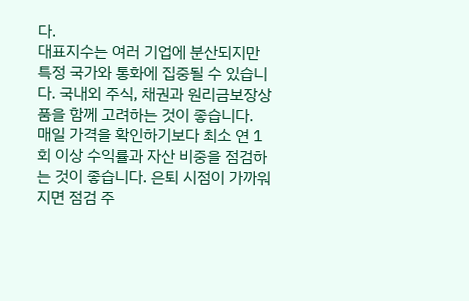다.
대표지수는 여러 기업에 분산되지만 특정 국가와 통화에 집중될 수 있습니다. 국내외 주식, 채권과 원리금보장상품을 함께 고려하는 것이 좋습니다.
매일 가격을 확인하기보다 최소 연 1회 이상 수익률과 자산 비중을 점검하는 것이 좋습니다. 은퇴 시점이 가까워지면 점검 주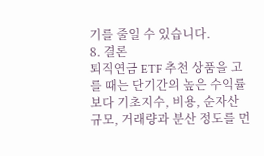기를 줄일 수 있습니다.
8. 결론
퇴직연금 ETF 추천 상품을 고를 때는 단기간의 높은 수익률보다 기초지수, 비용, 순자산 규모, 거래량과 분산 정도를 먼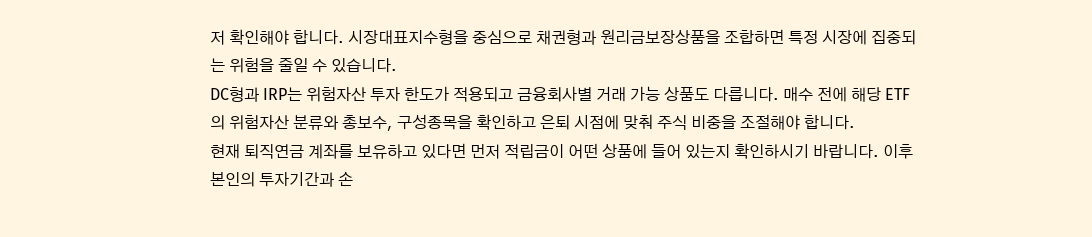저 확인해야 합니다. 시장대표지수형을 중심으로 채권형과 원리금보장상품을 조합하면 특정 시장에 집중되는 위험을 줄일 수 있습니다.
DC형과 IRP는 위험자산 투자 한도가 적용되고 금융회사별 거래 가능 상품도 다릅니다. 매수 전에 해당 ETF의 위험자산 분류와 총보수, 구성종목을 확인하고 은퇴 시점에 맞춰 주식 비중을 조절해야 합니다.
현재 퇴직연금 계좌를 보유하고 있다면 먼저 적립금이 어떤 상품에 들어 있는지 확인하시기 바랍니다. 이후 본인의 투자기간과 손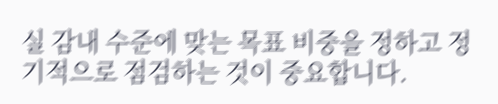실 감내 수준에 맞는 목표 비중을 정하고 정기적으로 점검하는 것이 중요합니다.